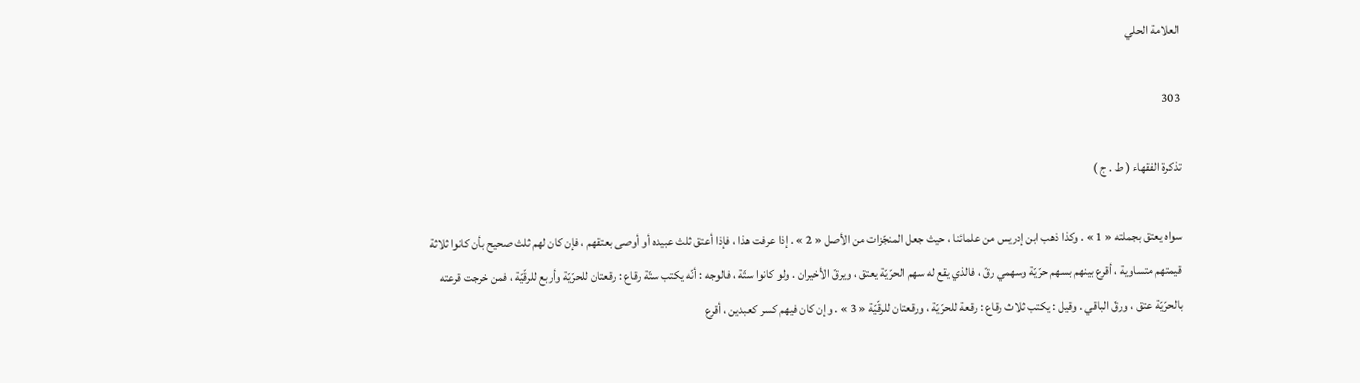العلامة الحلي

303

تذكرة الفقهاء ( ط . ج )

سواه يعتق بجملته « 1 » . وكذا ذهب ابن إدريس من علمائنا ، حيث جعل المنجّزات من الأصل « 2 » . إذا عرفت هذا ، فإذا أعتق ثلث عبيده أو أوصى بعتقهم ، فإن كان لهم ثلث صحيح بأن كانوا ثلاثة قيمتهم متساوية ، أقرع بينهم بسهم حرّيّة وسهمي رقّ ، فالذي يقع له سهم الحرّيّة يعتق ، ويرقّ الأخيران . ولو كانوا ستّة ، فالوجه : أنّه يكتب ستّة رقاع : رقعتان للحرّيّة وأربع للرقّيّة ، فمن خرجت قرعته بالحرّيّة عتق ، ورقّ الباقي . وقيل : يكتب ثلاث رقاع : رقعة للحرّيّة ، ورقعتان للرقّيّة « 3 » . وإن كان فيهم كسر كعبدين ، أقرع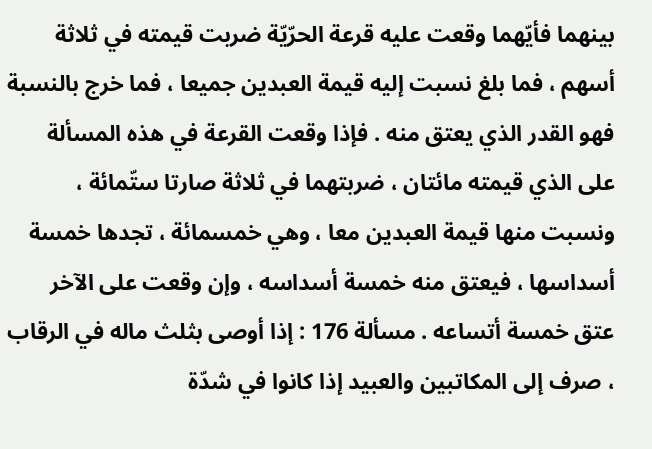بينهما فأيّهما وقعت عليه قرعة الحرّيّة ضربت قيمته في ثلاثة أسهم ، فما بلغ نسبت إليه قيمة العبدين جميعا ، فما خرج بالنسبة فهو القدر الذي يعتق منه . فإذا وقعت القرعة في هذه المسألة على الذي قيمته مائتان ، ضربتهما في ثلاثة صارتا ستّمائة ، ونسبت منها قيمة العبدين معا ، وهي خمسمائة ، تجدها خمسة أسداسها ، فيعتق منه خمسة أسداسه ، وإن وقعت على الآخر عتق خمسة أتساعه . مسألة 176 : إذا أوصى بثلث ماله في الرقاب ، صرف إلى المكاتبين والعبيد إذا كانوا في شدّة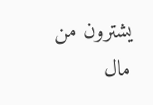يشترون من مال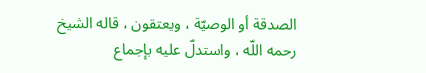الصدقة أو الوصيّة ، ويعتقون ، قاله الشيخ رحمه اللّه ، واستدلّ عليه بإجماع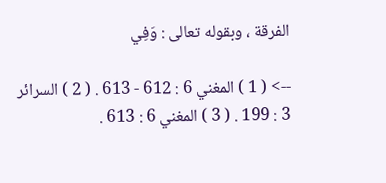الفرقة ، وبقوله تعالى : وَفِي

--> ( 1 ) المغني 6 : 612 - 613 . ( 2 ) السرائر 3 : 199 . ( 3 ) المغني 6 : 613 .